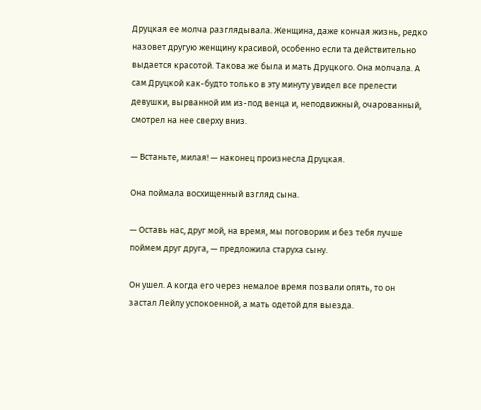Друцкая ее молча разглядывала. Женщина, даже кончая жизнь, редко назовет другую женщину красивой, особенно если та действительно выдается красотой. Такова же была и мать Друцкого. Она молчала. А сам Друцкой как-будто только в эту минуту увидел все прелести девушки, вырванной им из-под венца и, неподвижный, очарованный, смотрел на нее сверху вниз.

— Встаньте, милая! — наконец произнесла Друцкая.

Она поймала восхищенный взгляд сына.

— Оставь нас, друг мой, на время, мы поговорим и без тебя лучше поймем друг друга, — предложила старуха сыну.

Он ушел. А когда его через немалое время позвали опять, то он застал Лейлу успокоенной, а мать одетой для выезда.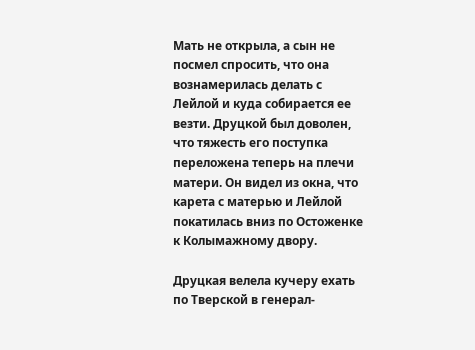Мать не открыла, а сын не посмел спросить, что она вознамерилась делать с Лейлой и куда собирается ее везти. Друцкой был доволен, что тяжесть его поступка переложена теперь на плечи матери. Он видел из окна, что карета с матерью и Лейлой покатилась вниз по Остоженке к Колымажному двору.

Друцкая велела кучеру ехать по Тверской в генерал-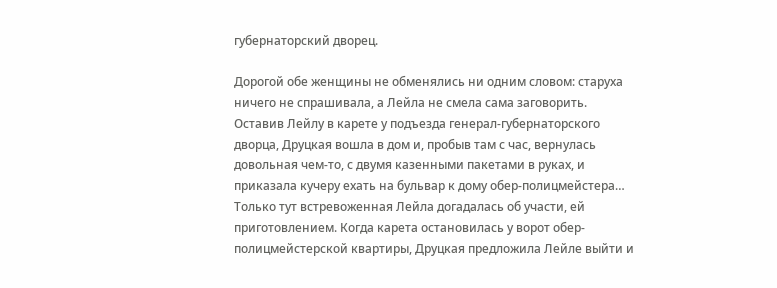губернаторский дворец.

Дорогой обе женщины не обменялись ни одним словом: старуха ничего не спрашивала, а Лейла не смела сама заговорить. Оставив Лейлу в карете у подъезда генерал-губернаторского дворца, Друцкая вошла в дом и, пробыв там с час, вернулась довольная чем-то, с двумя казенными пакетами в руках, и приказала кучеру ехать на бульвар к дому обер-полицмейстера… Только тут встревоженная Лейла догадалась об участи, ей приготовлением. Когда карета остановилась у ворот обер-полицмейстерской квартиры, Друцкая предложила Лейле выйти и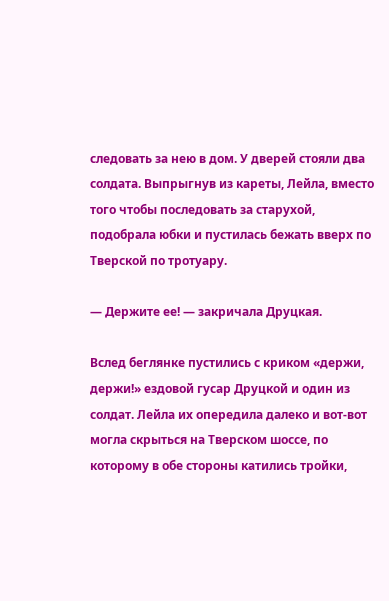следовать за нею в дом. У дверей стояли два солдата. Выпрыгнув из кареты, Лейла, вместо того чтобы последовать за старухой, подобрала юбки и пустилась бежать вверх по Тверской по тротуару.

— Держите ее! — закричала Друцкая.

Вслед беглянке пустились с криком «держи, держи!» ездовой гусар Друцкой и один из солдат. Лейла их опередила далеко и вот-вот могла скрыться на Тверском шоссе, по которому в обе стороны катились тройки,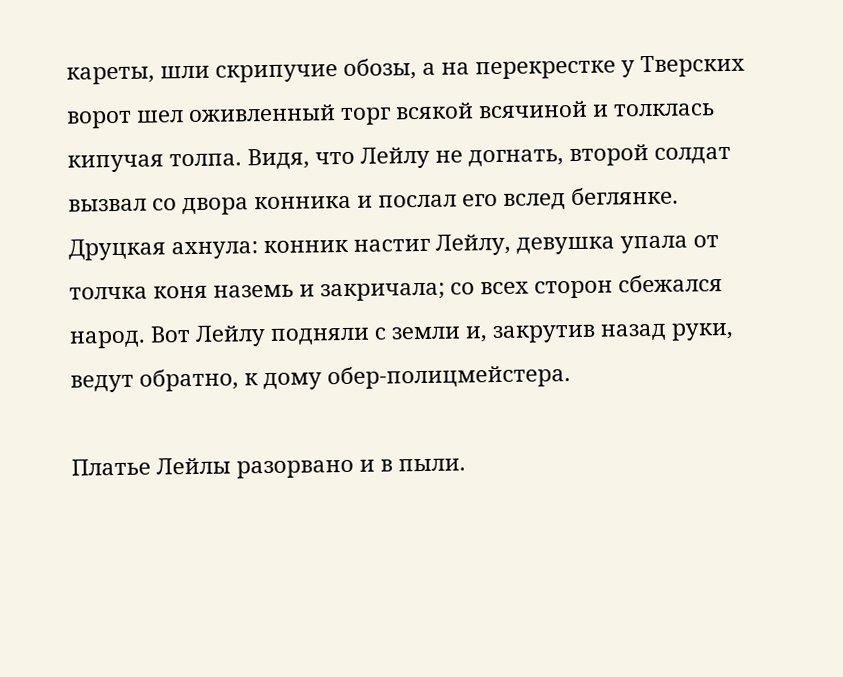кареты, шли скрипучие обозы, а на перекрестке у Тверских ворот шел оживленный торг всякой всячиной и толклась кипучая толпа. Видя, что Лейлу не догнать, второй солдат вызвал со двора конника и послал его вслед беглянке. Друцкая ахнула: конник настиг Лейлу, девушка упала от толчка коня наземь и закричала; со всех сторон сбежался народ. Вот Лейлу подняли с земли и, закрутив назад руки, ведут обратно, к дому обер-полицмейстера.

Платье Лейлы разорвано и в пыли.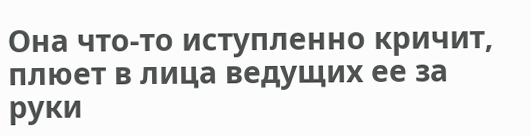Она что-то иступленно кричит, плюет в лица ведущих ее за руки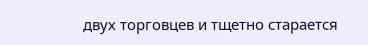двух торговцев и тщетно старается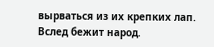вырваться из их крепких лап. Вслед бежит народ.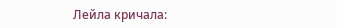Лейла кричала: